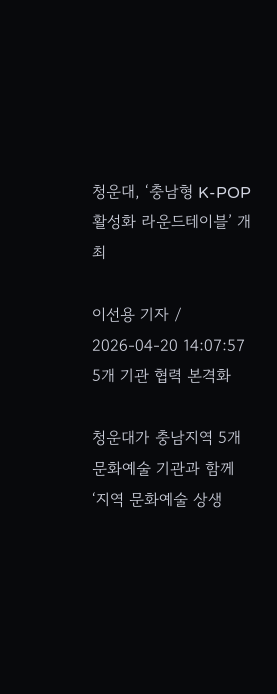청운대, ‘충남형 K-POP 활성화 라운드테이블’ 개최

이선용 기자 / 2026-04-20 14:07:57
5개 기관 협력 본격화

청운대가 충남지역 5개 문화예술 기관과 함께 ‘지역 문화예술 상생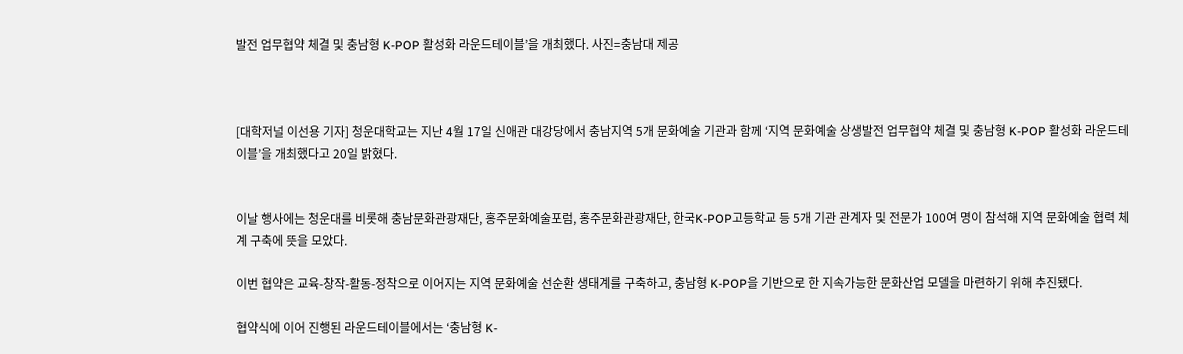발전 업무협약 체결 및 충남형 K-POP 활성화 라운드테이블’을 개최했다. 사진=충남대 제공



[대학저널 이선용 기자] 청운대학교는 지난 4월 17일 신애관 대강당에서 충남지역 5개 문화예술 기관과 함께 ‘지역 문화예술 상생발전 업무협약 체결 및 충남형 K-POP 활성화 라운드테이블’을 개최했다고 20일 밝혔다.


이날 행사에는 청운대를 비롯해 충남문화관광재단, 홍주문화예술포럼, 홍주문화관광재단, 한국K-POP고등학교 등 5개 기관 관계자 및 전문가 100여 명이 참석해 지역 문화예술 협력 체계 구축에 뜻을 모았다.

이번 협약은 교육-창작-활동-정착으로 이어지는 지역 문화예술 선순환 생태계를 구축하고, 충남형 K-POP을 기반으로 한 지속가능한 문화산업 모델을 마련하기 위해 추진됐다.

협약식에 이어 진행된 라운드테이블에서는 ‘충남형 K-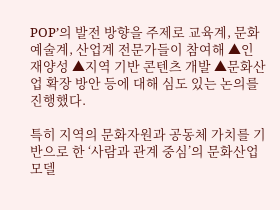POP’의 발전 방향을 주제로 교육계, 문화예술계, 산업계 전문가들이 참여해 ▲인재양성 ▲지역 기반 콘텐츠 개발 ▲문화산업 확장 방안 등에 대해 심도 있는 논의를 진행했다.

특히 지역의 문화자원과 공동체 가치를 기반으로 한 ‘사람과 관계 중심’의 문화산업 모델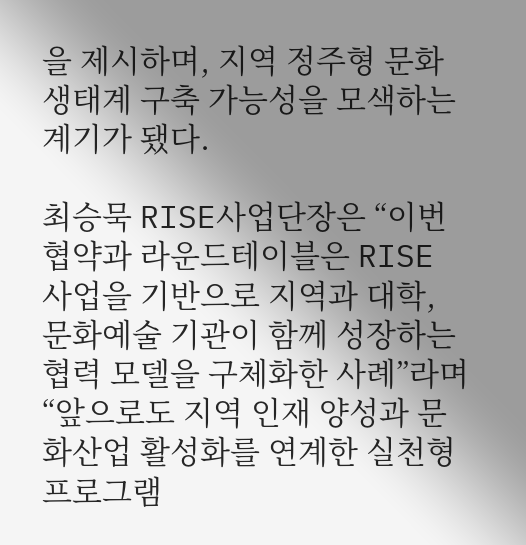을 제시하며, 지역 정주형 문화생태계 구축 가능성을 모색하는 계기가 됐다.

최승묵 RISE사업단장은 “이번 협약과 라운드테이블은 RISE 사업을 기반으로 지역과 대학, 문화예술 기관이 함께 성장하는 협력 모델을 구체화한 사례”라며 “앞으로도 지역 인재 양성과 문화산업 활성화를 연계한 실천형 프로그램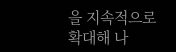을 지속적으로 확대해 나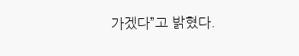가겠다”고 밝혔다.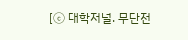[ⓒ 대학저널. 무단전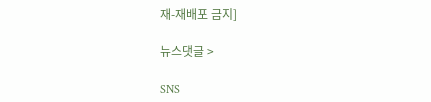재-재배포 금지]

뉴스댓글 >

SNS